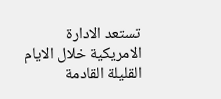تستعد الادارة الامريكية خلال الايام القليلة القادمة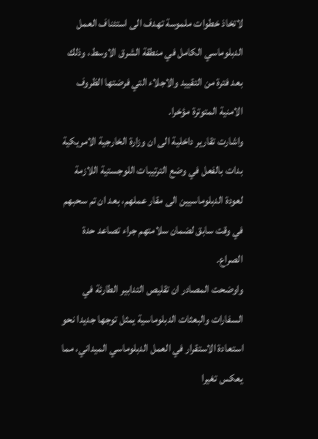لاتخاذ خطوات ملموسة تهدف الى استئناف العمل الدبلوماسي الكامل في منطقة الشرق الاوسط، وذلك بعد فترة من التقييد والاجلاء التي فرضتها الظروف الامنية المتوترة مؤخرا.
واشارت تقارير داخلية الى ان وزارة الخارجية الامريكية بدات بالفعل في وضع الترتيبات اللوجستية اللازمة لعودة الدبلوماسيين الى مقار عملهم، بعد ان تم سحبهم في وقت سابق لضمان سلامتهم جراء تصاعد حدة الصراع.
واوضحت المصادر ان تقليص التدابير الطارئة في السفارات والبعثات الدبلوماسية يمثل توجها جديدا نحو استعادة الاستقرار في العمل الدبلوماسي الميداني، مما يعكس تغيرا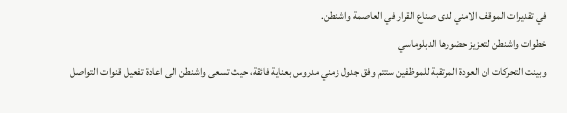في تقديرات الموقف الامني لدى صناع القرار في العاصمة واشنطن.
خطوات واشنطن لتعزيز حضورها الدبلوماسي
وبينت التحركات ان العودة المرتقبة للموظفين ستتم وفق جدول زمني مدروس بعناية فائقة، حيث تسعى واشنطن الى اعادة تفعيل قنوات التواصل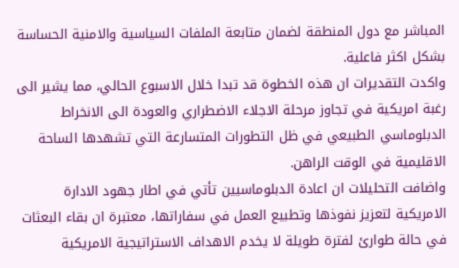المباشر مع دول المنطقة لضمان متابعة الملفات السياسية والامنية الحساسة بشكل اكثر فاعلية.
واكدت التقديرات ان هذه الخطوة قد تبدا خلال الاسبوع الحالي، مما يشير الى رغبة امريكية في تجاوز مرحلة الاجلاء الاضطراري والعودة الى الانخراط الدبلوماسي الطبيعي في ظل التطورات المتسارعة التي تشهدها الساحة الاقليمية في الوقت الراهن.
واضافت التحليلات ان اعادة الدبلوماسيين تأتي في اطار جهود الادارة الامريكية لتعزيز نفوذها وتطبيع العمل في سفاراتها، معتبرة ان بقاء البعثات في حالة طوارئ لفترة طويلة لا يخدم الاهداف الاستراتيجية الامريكية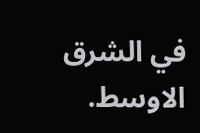في الشرق الاوسط.